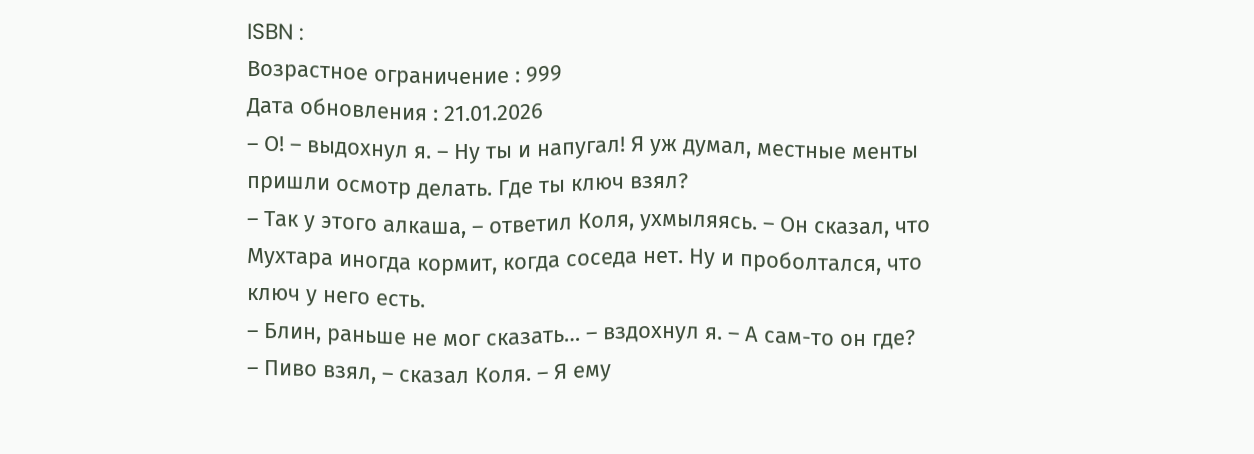ISBN :
Возрастное ограничение : 999
Дата обновления : 21.01.2026
– О! – выдохнул я. – Ну ты и напугал! Я уж думал, местные менты пришли осмотр делать. Где ты ключ взял?
– Так у этого алкаша, – ответил Коля, ухмыляясь. – Он сказал, что Мухтара иногда кормит, когда соседа нет. Ну и проболтался, что ключ у него есть.
– Блин, раньше не мог сказать… – вздохнул я. – А сам-то он где?
– Пиво взял, – сказал Коля. – Я ему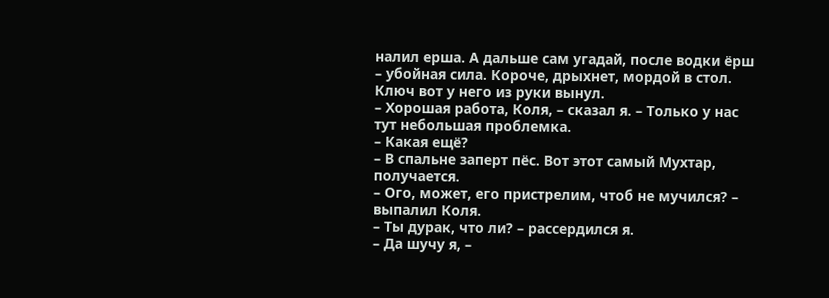налил ерша. А дальше сам угадай, после водки ёрш – убойная сила. Короче, дрыхнет, мордой в стол. Ключ вот у него из руки вынул.
– Хорошая работа, Коля, – сказал я. – Только у нас тут небольшая проблемка.
– Какая ещё?
– В спальне заперт пёс. Вот этот самый Мухтар, получается.
– Ого, может, его пристрелим, чтоб не мучился? – выпалил Коля.
– Ты дурак, что ли? – рассердился я.
– Да шучу я, –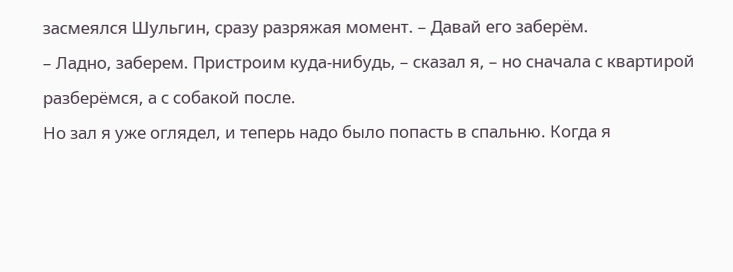засмеялся Шульгин, сразу разряжая момент. – Давай его заберём.
– Ладно, заберем. Пристроим куда-нибудь, – сказал я, – но сначала с квартирой разберёмся, а с собакой после.
Но зал я уже оглядел, и теперь надо было попасть в спальню. Когда я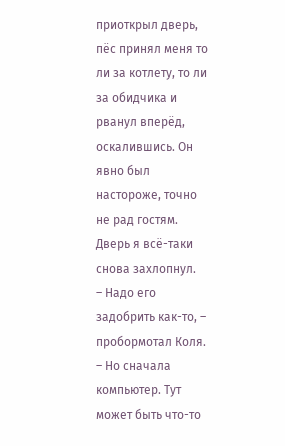приоткрыл дверь, пёс принял меня то ли за котлету, то ли за обидчика и рванул вперёд, оскалившись. Он явно был настороже, точно не рад гостям. Дверь я всё-таки снова захлопнул.
– Надо его задобрить как-то, – пробормотал Коля. – Но сначала компьютер. Тут может быть что-то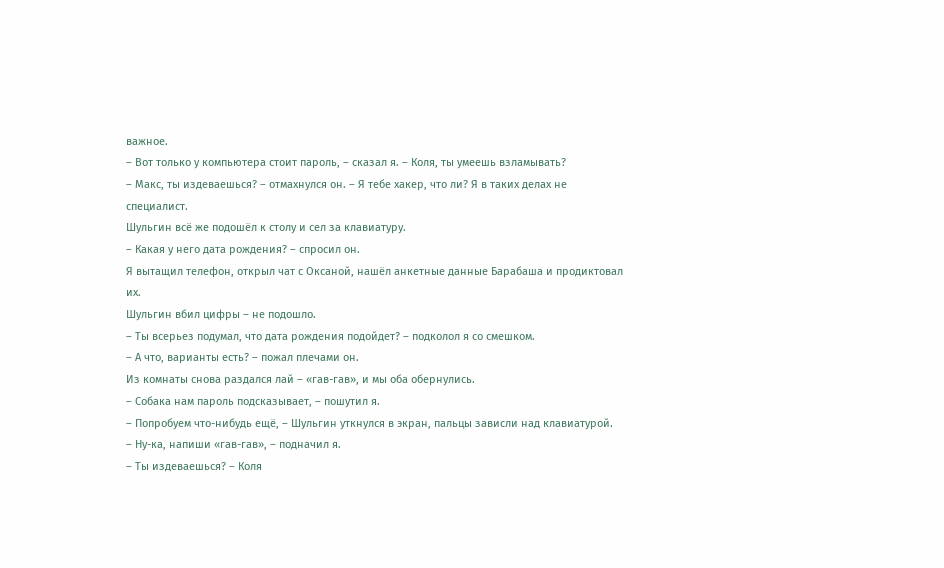важное.
– Вот только у компьютера стоит пароль, – сказал я. – Коля, ты умеешь взламывать?
– Макс, ты издеваешься? – отмахнулся он. – Я тебе хакер, что ли? Я в таких делах не специалист.
Шульгин всё же подошёл к столу и сел за клавиатуру.
– Какая у него дата рождения? – спросил он.
Я вытащил телефон, открыл чат с Оксаной, нашёл анкетные данные Барабаша и продиктовал их.
Шульгин вбил цифры – не подошло.
– Ты всерьез подумал, что дата рождения подойдет? – подколол я со смешком.
– А что, варианты есть? – пожал плечами он.
Из комнаты снова раздался лай – «гав-гав», и мы оба обернулись.
– Собака нам пароль подсказывает, – пошутил я.
– Попробуем что-нибудь ещё, – Шульгин уткнулся в экран, пальцы зависли над клавиатурой.
– Ну-ка, напиши «гав-гав», – подначил я.
– Ты издеваешься? – Коля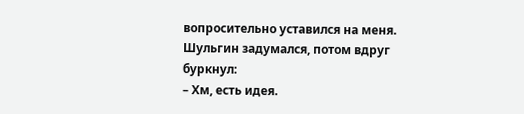вопросительно уставился на меня.
Шульгин задумался, потом вдруг буркнул:
– Хм, есть идея.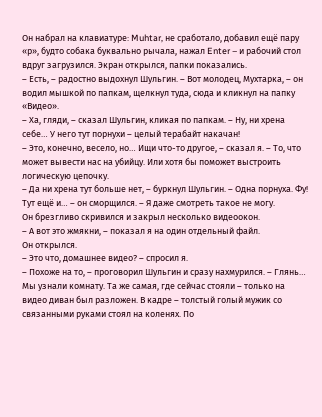Он набрал на клавиатуре: Muhtar, не сработало, добавил ещё пару «р», будто собака буквально рычала, нажал Enter – и рабочий стол вдруг загрузился. Экран открылся, папки показались.
– Есть, – радостно выдохнул Шульгин. – Вот молодец, Мухтарка, – он водил мышкой по папкам, щелкнул туда, сюда и кликнул на папку «Видео».
– Ха, гляди, – сказал Шульгин, кликая по папкам. – Ну, ни хрена себе… У него тут порнухи – целый терабайт накачан!
– Это, конечно, весело, но… Ищи что-то другое, – сказал я. – То, что может вывести нас на убийцу. Или хотя бы поможет выстроить логическую цепочку.
– Да ни хрена тут больше нет, – буркнул Шульгин. – Одна порнуха. Фу! Тут ещё и… – он сморщился. – Я даже смотреть такое не могу.
Он брезгливо скривился и закрыл несколько видеоокон.
– А вот это жмякни, – показал я на один отдельный файл.
Он открылся.
– Это что, домашнее видео? – спросил я.
– Похоже на то, – проговорил Шульгин и сразу нахмурился. – Глянь…
Мы узнали комнату. Та же самая, где сейчас стояли – только на видео диван был разложен. В кадре – толстый голый мужик со связанными руками стоял на коленях. По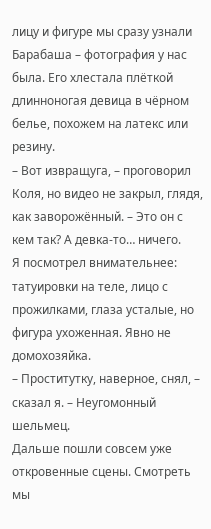лицу и фигуре мы сразу узнали Барабаша – фотография у нас была. Его хлестала плёткой длинноногая девица в чёрном белье, похожем на латекс или резину.
– Вот извращуга, – проговорил Коля, но видео не закрыл, глядя, как заворожённый. – Это он с кем так? А девка-то… ничего.
Я посмотрел внимательнее: татуировки на теле, лицо с прожилками, глаза усталые, но фигура ухоженная. Явно не домохозяйка.
– Проститутку, наверное, снял, – сказал я. – Неугомонный шельмец.
Дальше пошли совсем уже откровенные сцены. Смотреть мы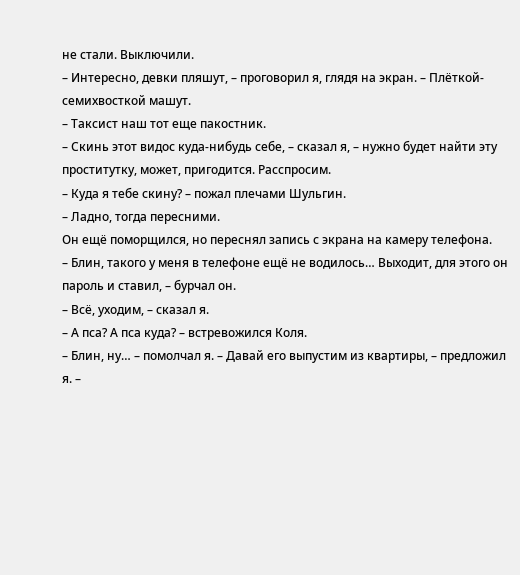не стали. Выключили.
– Интересно, девки пляшут, – проговорил я, глядя на экран. – Плёткой-семихвосткой машут.
– Таксист наш тот еще пакостник.
– Скинь этот видос куда-нибудь себе, – сказал я, – нужно будет найти эту проститутку, может, пригодится. Расспросим.
– Куда я тебе скину? – пожал плечами Шульгин.
– Ладно, тогда пересними.
Он ещё поморщился, но переснял запись с экрана на камеру телефона.
– Блин, такого у меня в телефоне ещё не водилось… Выходит, для этого он пароль и ставил, – бурчал он.
– Всё, уходим, – сказал я.
– А пса? А пса куда? – встревожился Коля.
– Блин, ну… – помолчал я. – Давай его выпустим из квартиры, – предложил я. –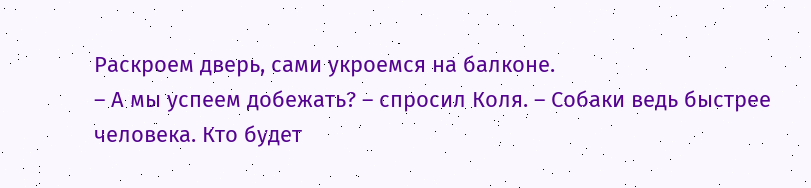Раскроем дверь, сами укроемся на балконе.
– А мы успеем добежать? – спросил Коля. – Собаки ведь быстрее человека. Кто будет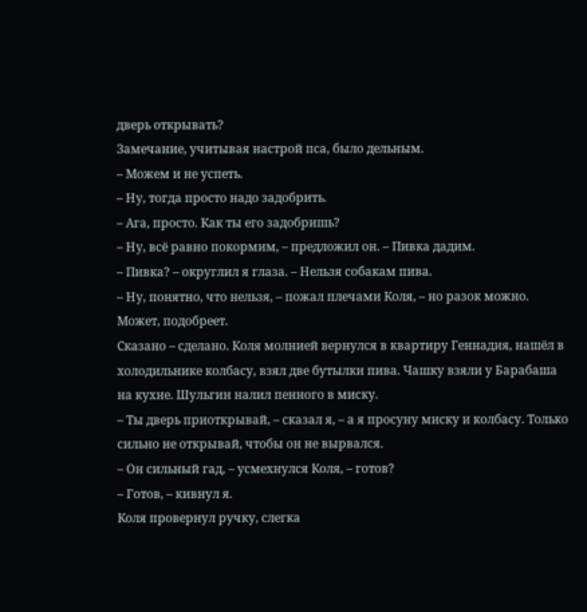дверь открывать?
Замечание, учитывая настрой пса, было дельным.
– Можем и не успеть.
– Ну, тогда просто надо задобрить.
– Ага, просто. Как ты его задобришь?
– Ну, всё равно покормим, – предложил он. – Пивка дадим.
– Пивка? – округлил я глаза. – Нельзя собакам пива.
– Ну, понятно, что нельзя, – пожал плечами Коля, – но разок можно. Может, подобреет.
Сказано – сделано. Коля молнией вернулся в квартиру Геннадия, нашёл в холодильнике колбасу, взял две бутылки пива. Чашку взяли у Барабаша на кухне. Шульгин налил пенного в миску.
– Ты дверь приоткрывай, – сказал я, – а я просуну миску и колбасу. Только сильно не открывай, чтобы он не вырвался.
– Он сильный гад, – усмехнулся Коля, – готов?
– Готов, – кивнул я.
Коля провернул ручку, слегка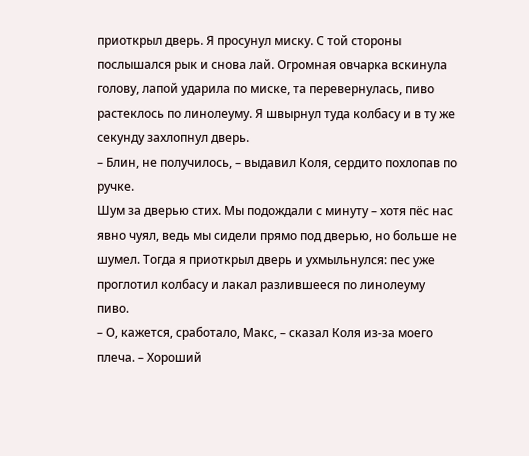приоткрыл дверь. Я просунул миску. С той стороны послышался рык и снова лай. Огромная овчарка вскинула голову, лапой ударила по миске, та перевернулась, пиво растеклось по линолеуму. Я швырнул туда колбасу и в ту же секунду захлопнул дверь.
– Блин, не получилось, – выдавил Коля, сердито похлопав по ручке.
Шум за дверью стих. Мы подождали с минуту – хотя пёс нас явно чуял, ведь мы сидели прямо под дверью, но больше не шумел. Тогда я приоткрыл дверь и ухмыльнулся: пес уже проглотил колбасу и лакал разлившееся по линолеуму пиво.
– О, кажется, сработало, Макс, – сказал Коля из-за моего плеча. – Хороший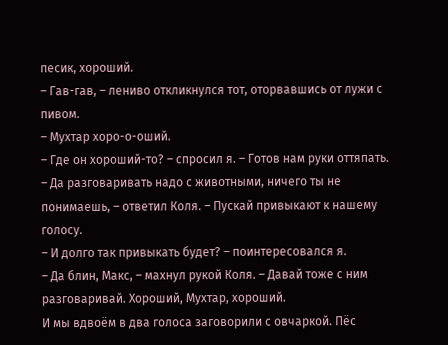песик, хороший.
– Гав-гав, – лениво откликнулся тот, оторвавшись от лужи с пивом.
– Мухтар хоро-о-оший.
– Где он хороший-то? – спросил я. – Готов нам руки оттяпать.
– Да разговаривать надо с животными, ничего ты не понимаешь, – ответил Коля. – Пускай привыкают к нашему голосу.
– И долго так привыкать будет? – поинтересовался я.
– Да блин, Макс, – махнул рукой Коля. – Давай тоже с ним разговаривай. Хороший, Мухтар, хороший.
И мы вдвоём в два голоса заговорили с овчаркой. Пёс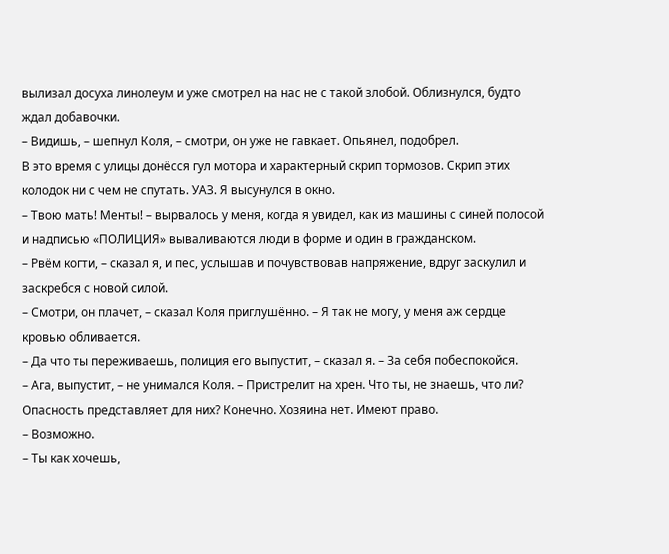вылизал досуха линолеум и уже смотрел на нас не с такой злобой. Облизнулся, будто ждал добавочки.
– Видишь, – шепнул Коля, – смотри, он уже не гавкает. Опьянел, подобрел.
В это время с улицы донёсся гул мотора и характерный скрип тормозов. Скрип этих колодок ни с чем не спутать. УАЗ. Я высунулся в окно.
– Твою мать! Менты! – вырвалось у меня, когда я увидел, как из машины с синей полосой и надписью «ПОЛИЦИЯ» вываливаются люди в форме и один в гражданском.
– Рвём когти, – сказал я, и пес, услышав и почувствовав напряжение, вдруг заскулил и заскребся с новой силой.
– Смотри, он плачет, – сказал Коля приглушённо. – Я так не могу, у меня аж сердце кровью обливается.
– Да что ты переживаешь, полиция его выпустит, – сказал я. – За себя побеспокойся.
– Ага, выпустит, – не унимался Коля. – Пристрелит на хрен. Что ты, не знаешь, что ли? Опасность представляет для них? Конечно. Хозяина нет. Имеют право.
– Возможно.
– Ты как хочешь,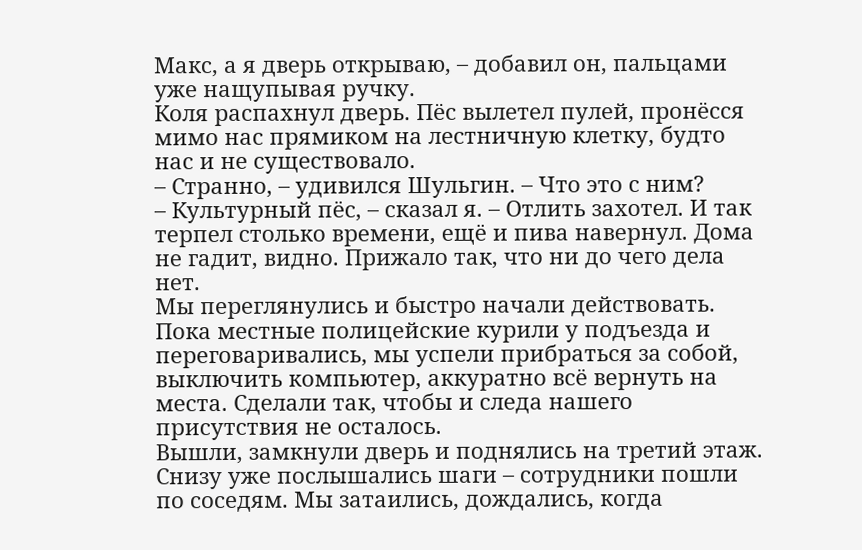Макс, а я дверь открываю, – добавил он, пальцами уже нащупывая ручку.
Коля распахнул дверь. Пёс вылетел пулей, пронёсся мимо нас прямиком на лестничную клетку, будто нас и не существовало.
– Странно, – удивился Шульгин. – Что это с ним?
– Культурный пёс, – сказал я. – Отлить захотел. И так терпел столько времени, ещё и пива навернул. Дома не гадит, видно. Прижало так, что ни до чего дела нет.
Мы переглянулись и быстро начали действовать. Пока местные полицейские курили у подъезда и переговаривались, мы успели прибраться за собой, выключить компьютер, аккуратно всё вернуть на места. Сделали так, чтобы и следа нашего присутствия не осталось.
Вышли, замкнули дверь и поднялись на третий этаж. Снизу уже послышались шаги – сотрудники пошли по соседям. Мы затаились, дождались, когда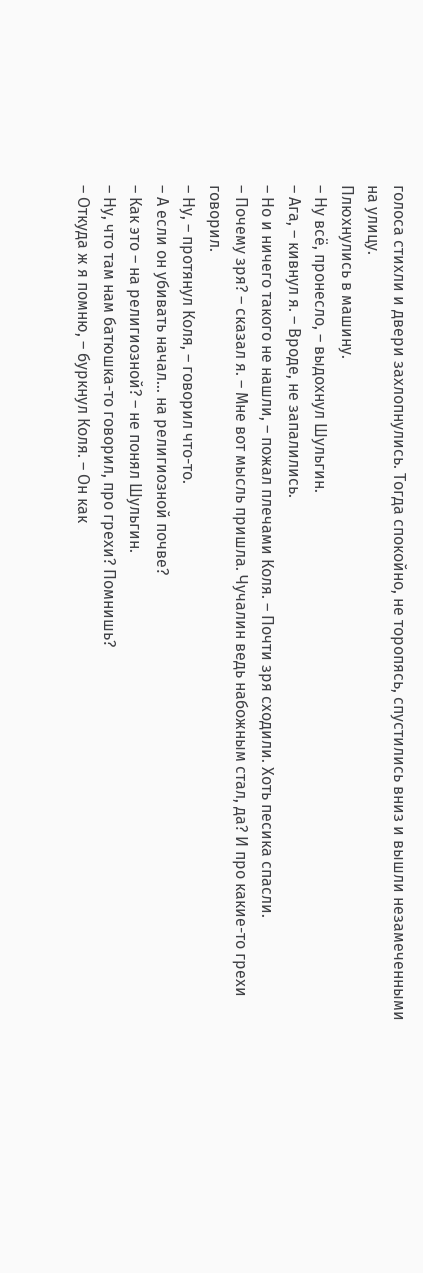голоса стихли и двери захлопнулись. Тогда спокойно, не торопясь, спустились вниз и вышли незамеченными на улицу.
Плюхнулись в машину.
– Ну всё, пронесло, – выдохнул Шульгин.
– Ага, – кивнул я. – Вроде, не запалились.
– Но и ничего такого не нашли, – пожал плечами Коля. – Почти зря сходили. Хоть песика спасли.
– Почему зря? – сказал я. – Мне вот мысль пришла. Чучалин ведь набожным стал, да? И про какие-то грехи говорил.
– Ну, – протянул Коля, – говорил что-то.
– А если он убивать начал… на религиозной почве?
– Как это – на религиозной? – не понял Шульгин.
– Ну, что там нам батюшка-то говорил, про грехи? Помнишь?
– Откуда ж я помню, – буркнул Коля. – Он как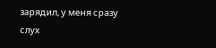зарядил, у меня сразу слух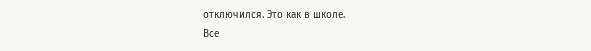отключился. Это как в школе.
Все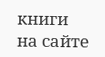книги на сайте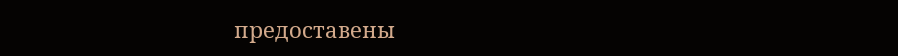предоставены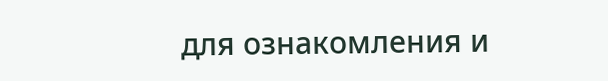для ознакомления и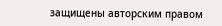защищены авторским правом